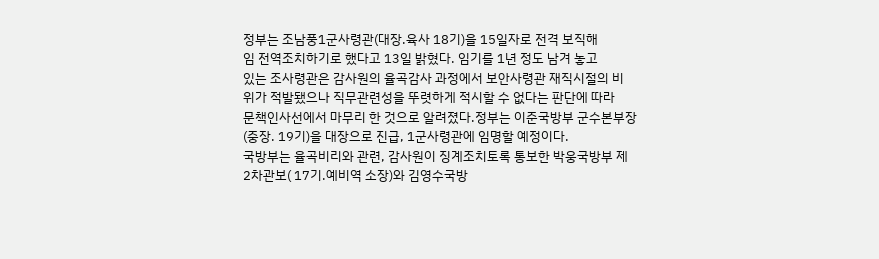정부는 조남풍1군사령관(대장.육사 18기)을 15일자로 전격 보직해
임 전역조치하기로 했다고 13일 밝혔다. 임기를 1년 정도 남겨 놓고
있는 조사령관은 감사원의 율곡감사 과정에서 보안사령관 재직시절의 비
위가 적발됐으나 직무관련성을 뚜렷하게 적시할 수 없다는 판단에 따라
문책인사선에서 마무리 한 것으로 알려졌다.정부는 이준국방부 군수본부장
(중장. 19기)을 대장으로 진급, 1군사령관에 임명할 예정이다.
국방부는 율곡비리와 관련, 감사원이 징계조치토록 통보한 박웅국방부 제
2차관보( 17기.예비역 소장)와 김영수국방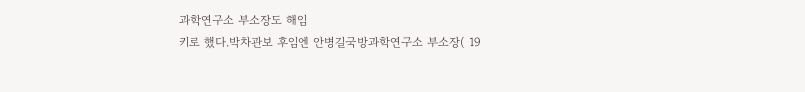과학연구소 부소장도 해임
키로 했다.박차관보 후임엔 안병길국방과학연구소 부소장( 19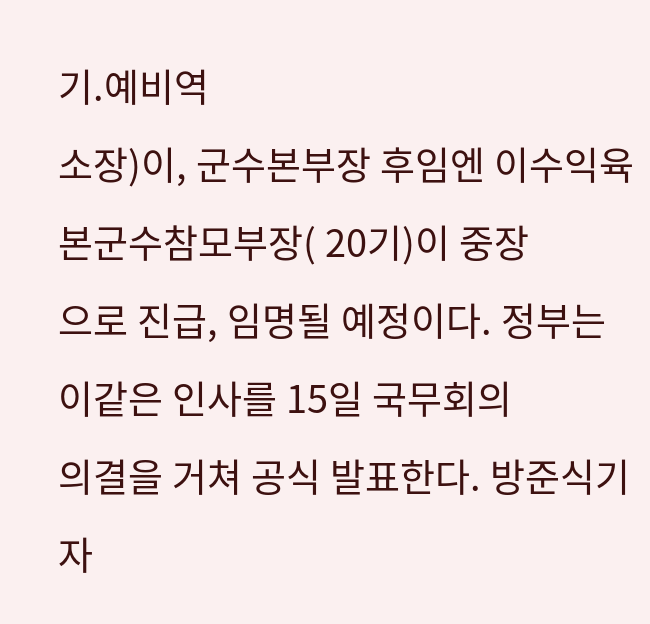기.예비역
소장)이, 군수본부장 후임엔 이수익육본군수참모부장( 20기)이 중장
으로 진급, 임명될 예정이다. 정부는 이같은 인사를 15일 국무회의
의결을 거쳐 공식 발표한다. 방준식기자